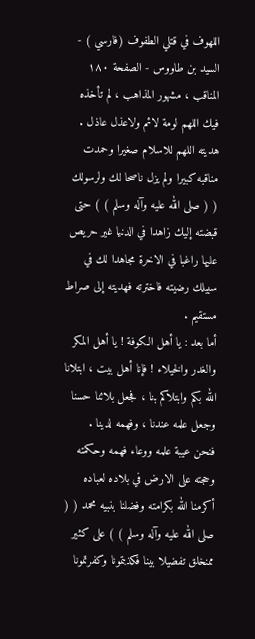اللهوف في قتلي الطفوف (فارسي ) - السيد بن طاووس - الصفحة ١٨٠
المناقب ، مشهور المذاهب ، لم تأخذه فيك اللهم لومة لائم ولاعذل عاذل .
هديته اللهم للاسلام صغيرا وحمدت مناقبه كبيرا ولم يزل ناصحا لك ولرسولك ( ( صلى الله عليه وآله وسلم ) ) حتى قبضته إليك زاهدا في الدنيا غير حريص عليها راغبا في الاخرة مجاهدا لك في سبيلك رضيته فاخترته فهديته إلى صراط مستقيم .
أما بعد : يا أهل الكوفة ! يا أهل المكر والغدر والخيلاء ! فإنا أهل بيت ، ابتلانا الله بكم وابتلاكم بنا ، فجعل بلائنا حسنا وجعل علمه عندنا ، وفهمه لدينا .
فنحن عيبة علمه ووعاء فهمه وحكمته وحجته على الارض في بلاده لعباده أكرمنا الله بكرامته وفضلنا بنبيه محمد ( ( صلى الله عليه وآله وسلم ) ) على كثير ممنخلق تفضيلا بينا فكذبتمونا وكفرتمونا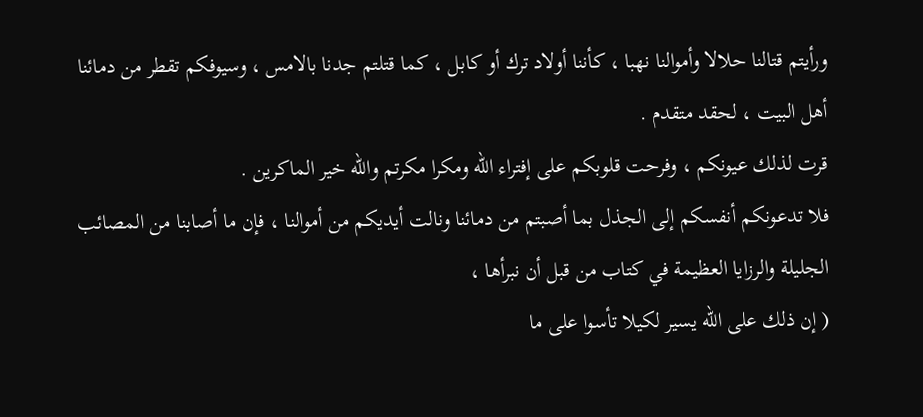ورأيتم قتالنا حلالا وأموالنا نهبا ، كأننا أولاد ترك أو كابل ، كما قتلتم جدنا بالامس ، وسيوفكم تقطر من دمائنا أهل البيت ، لحقد متقدم .
قرت لذلك عيونكم ، وفرحت قلوبكم على إفتراء الله ومكرا مكرتم والله خير الماكرين .
فلا تدعونكم أنفسكم إلى الجذل بما أصبتم من دمائنا ونالت أيديكم من أموالنا ، فإن ما أصابنا من المصائب الجليلة والرزايا العظيمة في كتاب من قبل أن نبرأها ،
( إن ذلك على الله يسير لكيلا تأسوا على ما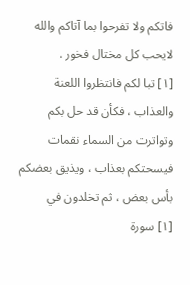فاتكم ولا تفرحوا بما آتاكم والله لايحب كل مختال فخور .
[١] تبا لكم فانتظروا اللعنة والعذاب ، فكأن قد حل بكم وتواترت من السماء نقمات فيسحتكم بعذاب ، ويذيق بعضكم بأس بعض ، ثم تخلدون في
[١] سورة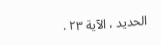الحديد ، الآية ٢٣ .